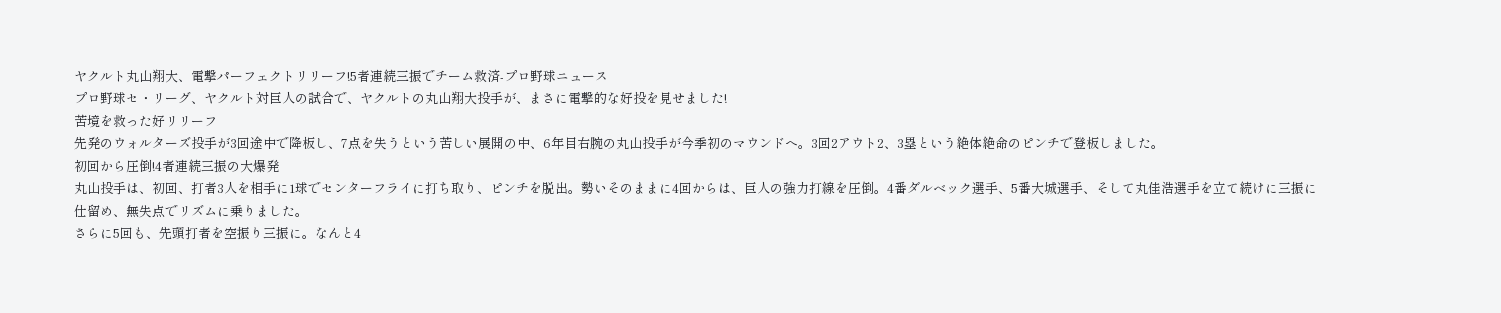ヤクルト丸山翔大、電撃パーフェクトリリーフ!5者連続三振でチーム救済-プロ野球ニュース
プロ野球セ・リーグ、ヤクルト対巨人の試合で、ヤクルトの丸山翔大投手が、まさに電撃的な好投を見せました!
苦境を救った好リリーフ
先発のウォルターズ投手が3回途中で降板し、7点を失うという苦しい展開の中、6年目右腕の丸山投手が今季初のマウンドへ。3回2アウト2、3塁という絶体絶命のピンチで登板しました。
初回から圧倒!4者連続三振の大爆発
丸山投手は、初回、打者3人を相手に1球でセンターフライに打ち取り、ピンチを脱出。勢いそのままに4回からは、巨人の強力打線を圧倒。4番ダルベック選手、5番大城選手、そして丸佳浩選手を立て続けに三振に仕留め、無失点でリズムに乗りました。
さらに5回も、先頭打者を空振り三振に。なんと4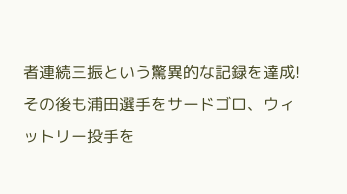者連続三振という驚異的な記録を達成!その後も浦田選手をサードゴロ、ウィットリー投手を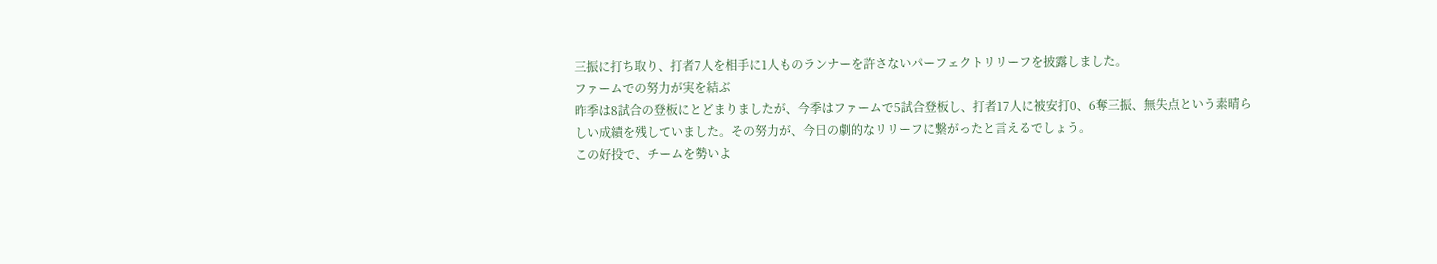三振に打ち取り、打者7人を相手に1人ものランナーを許さないパーフェクトリリーフを披露しました。
ファームでの努力が実を結ぶ
昨季は8試合の登板にとどまりましたが、今季はファームで5試合登板し、打者17人に被安打0、6奪三振、無失点という素晴らしい成績を残していました。その努力が、今日の劇的なリリーフに繋がったと言えるでしょう。
この好投で、チームを勢いよ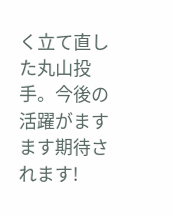く立て直した丸山投手。今後の活躍がますます期待されます!